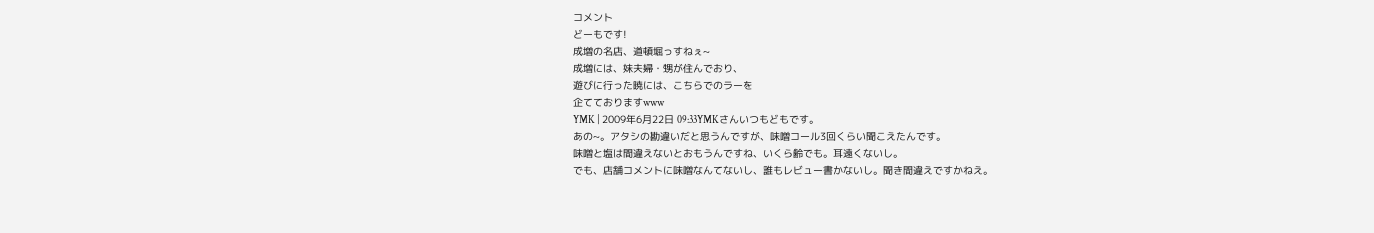コメント
どーもです!
成増の名店、道頓堀っすねぇ~
成増には、妹夫婦・甥が住んでおり、
遊びに行った暁には、こちらでのラーを
企てておりますwww
YMK | 2009年6月22日 09:33YMKさんいつもどもです。
あの~。アタシの勘違いだと思うんですが、味噌コール3回くらい聞こえたんです。
味噌と塩は間違えないとおもうんですね、いくら齢でも。耳遠くないし。
でも、店舗コメントに味噌なんてないし、誰もレビュー書かないし。聞き間違えですかねえ。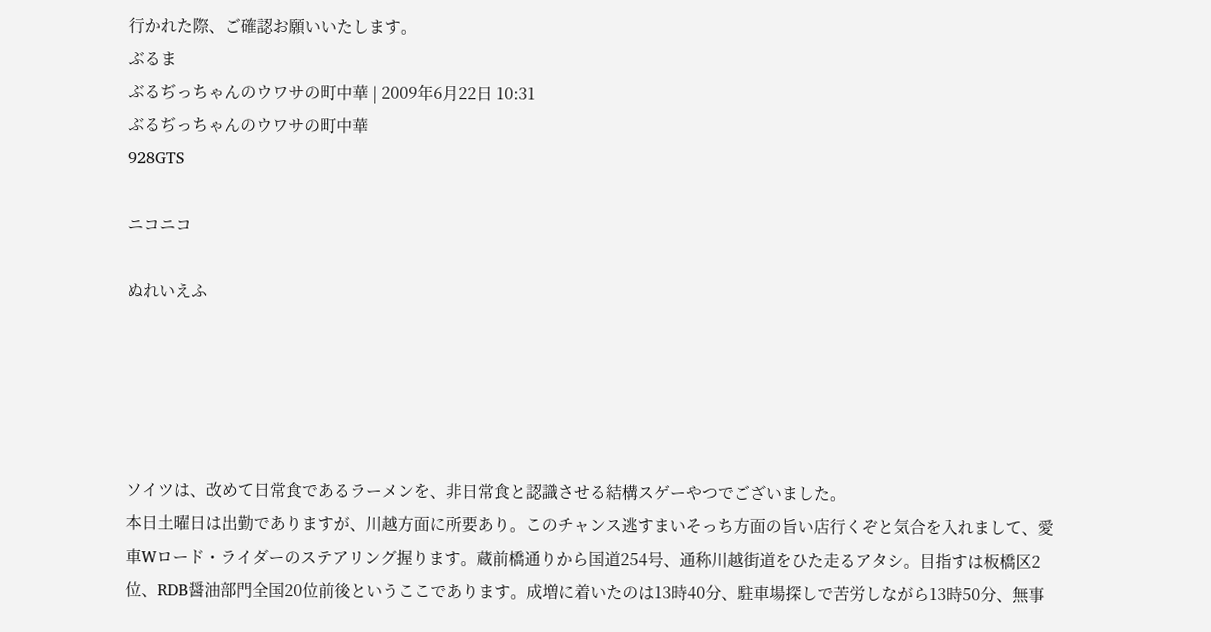行かれた際、ご確認お願いいたします。
ぶるま
ぶるぢっちゃんのウワサの町中華 | 2009年6月22日 10:31
ぶるぢっちゃんのウワサの町中華
928GTS

ニコニコ

ぬれいえふ





ソイツは、改めて日常食であるラーメンを、非日常食と認識させる結構スゲーやつでございました。
本日土曜日は出勤でありますが、川越方面に所要あり。このチャンス逃すまいそっち方面の旨い店行くぞと気合を入れまして、愛車Wロード・ライダーのステアリング握ります。蔵前橋通りから国道254号、通称川越街道をひた走るアタシ。目指すは板橋区2位、RDB醤油部門全国20位前後というここであります。成増に着いたのは13時40分、駐車場探しで苦労しながら13時50分、無事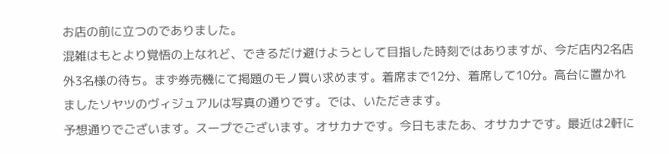お店の前に立つのでありました。
混雑はもとより覚悟の上なれど、できるだけ避けようとして目指した時刻ではありますが、今だ店内2名店外3名様の待ち。まず券売機にて掲題のモノ買い求めます。着席まで12分、着席して10分。高台に置かれましたソヤツのヴィジュアルは写真の通りです。では、いただきます。
予想通りでございます。スープでございます。オサカナです。今日もまたあ、オサカナです。最近は2軒に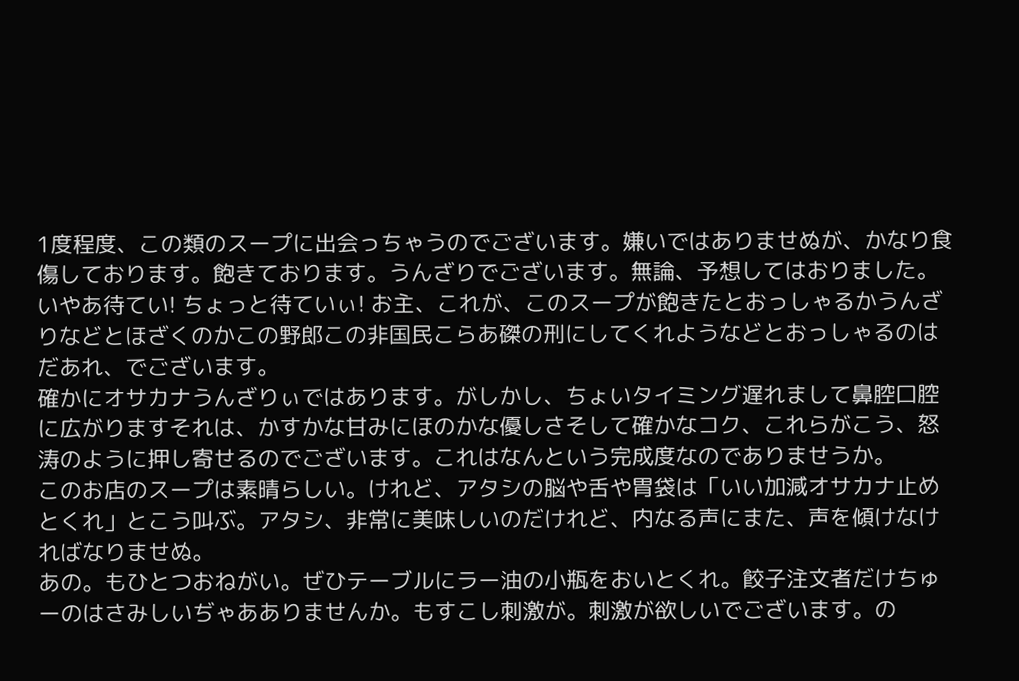1度程度、この類のスープに出会っちゃうのでございます。嫌いではありませぬが、かなり食傷しております。飽きております。うんざりでございます。無論、予想してはおりました。
いやあ待てい! ちょっと待ていぃ! お主、これが、このスープが飽きたとおっしゃるかうんざりなどとほざくのかこの野郎この非国民こらあ磔の刑にしてくれようなどとおっしゃるのはだあれ、でございます。
確かにオサカナうんざりぃではあります。がしかし、ちょいタイミング遅れまして鼻腔口腔に広がりますそれは、かすかな甘みにほのかな優しさそして確かなコク、これらがこう、怒涛のように押し寄せるのでございます。これはなんという完成度なのでありませうか。
このお店のスープは素晴らしい。けれど、アタシの脳や舌や胃袋は「いい加減オサカナ止めとくれ」とこう叫ぶ。アタシ、非常に美味しいのだけれど、内なる声にまた、声を傾けなければなりませぬ。
あの。もひとつおねがい。ぜひテーブルにラー油の小瓶をおいとくれ。餃子注文者だけちゅーのはさみしいぢゃあありませんか。もすこし刺激が。刺激が欲しいでございます。の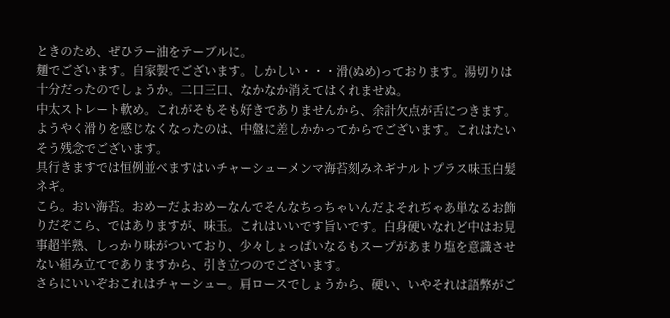ときのため、ぜひラー油をテーブルに。
麺でございます。自家製でございます。しかしい・・・滑(ぬめ)っております。湯切りは十分だったのでしょうか。二口三口、なかなか消えてはくれませぬ。
中太ストレート軟め。これがそもそも好きでありませんから、余計欠点が舌につきます。ようやく滑りを感じなくなったのは、中盤に差しかかってからでございます。これはたいそう残念でございます。
具行きますでは恒例並べますはいチャーシューメンマ海苔刻みネギナルトプラス味玉白髪ネギ。
こら。おい海苔。おめーだよおめーなんでそんなちっちゃいんだよそれぢゃあ単なるお飾りだぞこら、ではありますが、味玉。これはいいです旨いです。白身硬いなれど中はお見事超半熟、しっかり味がついており、少々しょっぱいなるもスープがあまり塩を意識させない組み立てでありますから、引き立つのでございます。
さらにいいぞおこれはチャーシュー。肩ロースでしょうから、硬い、いやそれは語弊がご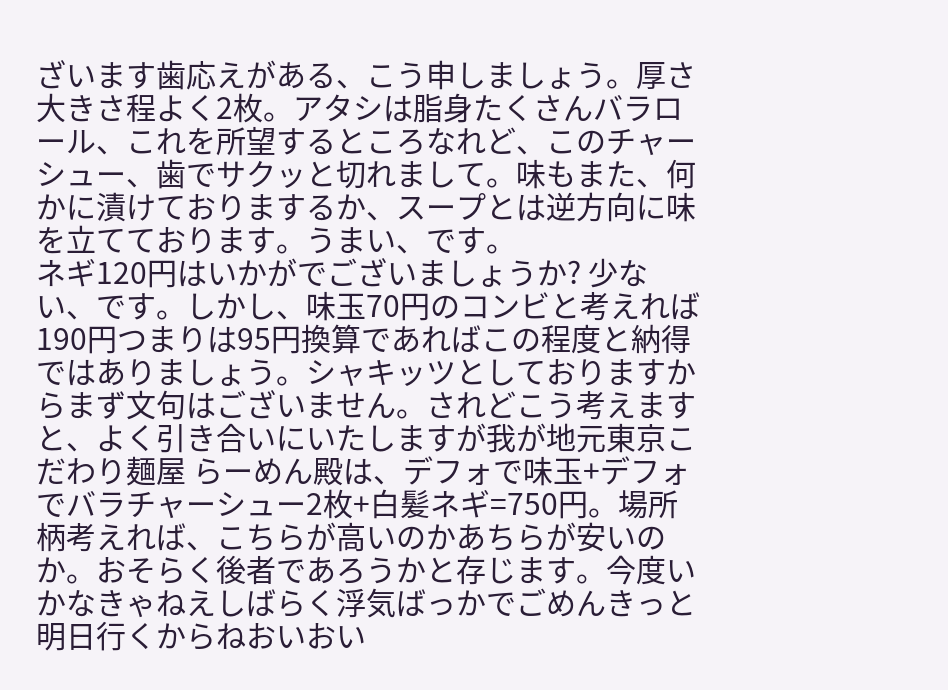ざいます歯応えがある、こう申しましょう。厚さ大きさ程よく2枚。アタシは脂身たくさんバラロール、これを所望するところなれど、このチャーシュー、歯でサクッと切れまして。味もまた、何かに漬けておりまするか、スープとは逆方向に味を立てております。うまい、です。
ネギ120円はいかがでございましょうか? 少ない、です。しかし、味玉70円のコンビと考えれば190円つまりは95円換算であればこの程度と納得ではありましょう。シャキッツとしておりますからまず文句はございません。されどこう考えますと、よく引き合いにいたしますが我が地元東京こだわり麺屋 らーめん殿は、デフォで味玉+デフォでバラチャーシュー2枚+白髪ネギ=750円。場所柄考えれば、こちらが高いのかあちらが安いのか。おそらく後者であろうかと存じます。今度いかなきゃねえしばらく浮気ばっかでごめんきっと明日行くからねおいおい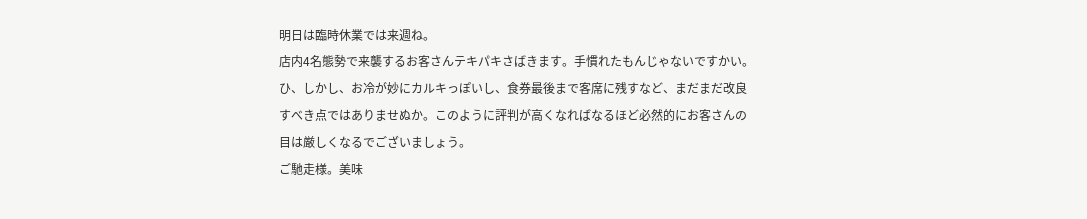明日は臨時休業では来週ね。
店内4名態勢で来襲するお客さんテキパキさばきます。手慣れたもんじゃないですかい。ひ、しかし、お冷が妙にカルキっぽいし、食券最後まで客席に残すなど、まだまだ改良すべき点ではありませぬか。このように評判が高くなればなるほど必然的にお客さんの目は厳しくなるでございましょう。
ご馳走様。美味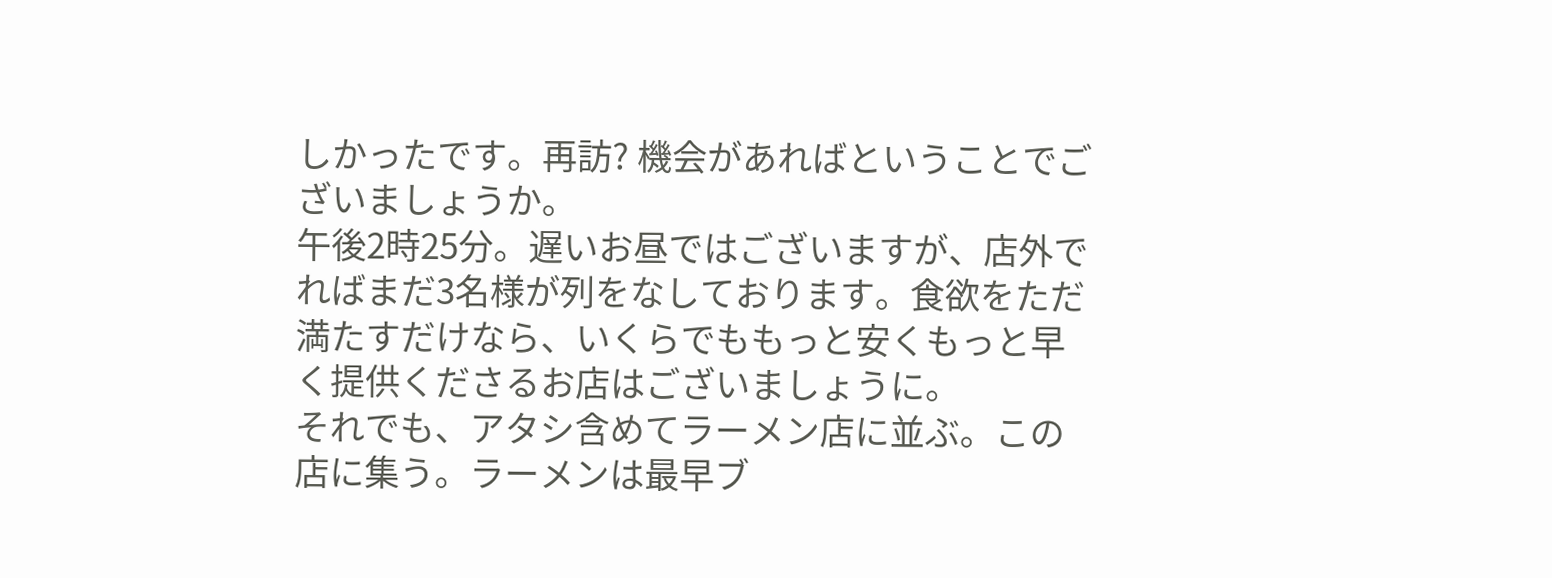しかったです。再訪? 機会があればということでございましょうか。
午後2時25分。遅いお昼ではございますが、店外でればまだ3名様が列をなしております。食欲をただ満たすだけなら、いくらでももっと安くもっと早く提供くださるお店はございましょうに。
それでも、アタシ含めてラーメン店に並ぶ。この店に集う。ラーメンは最早ブ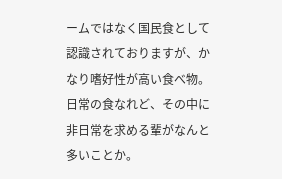ームではなく国民食として認識されておりますが、かなり嗜好性が高い食べ物。日常の食なれど、その中に非日常を求める輩がなんと多いことか。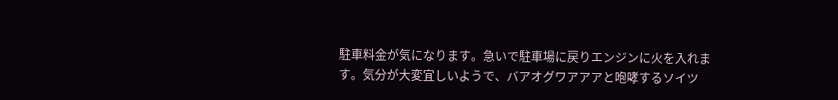駐車料金が気になります。急いで駐車場に戻りエンジンに火を入れます。気分が大変宜しいようで、バアオグワアアアと咆哮するソイツ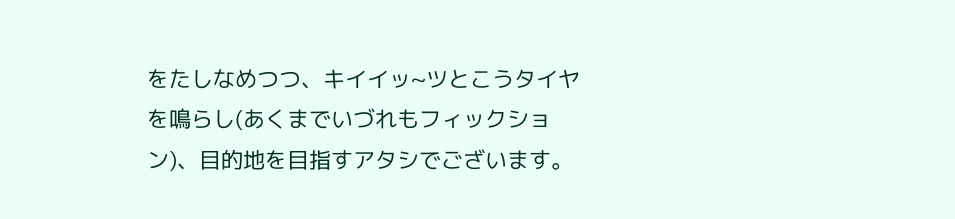をたしなめつつ、キイイッ~ツとこうタイヤを鳴らし(あくまでいづれもフィックション)、目的地を目指すアタシでございます。